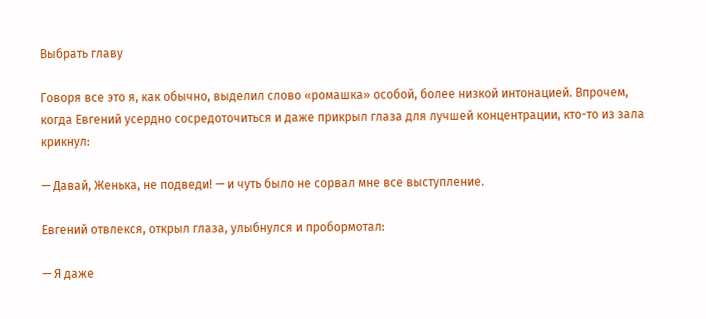Выбрать главу

Говоря все это я, как обычно, выделил слово «ромашка» особой, более низкой интонацией. Впрочем, когда Евгений усердно сосредоточиться и даже прикрыл глаза для лучшей концентрации, кто-то из зала крикнул:

— Давай, Женька, не подведи! — и чуть было не сорвал мне все выступление.

Евгений отвлекся, открыл глаза, улыбнулся и пробормотал:

— Я даже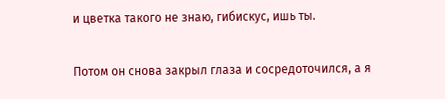и цветка такого не знаю, гибискус, ишь ты.

Потом он снова закрыл глаза и сосредоточился, а я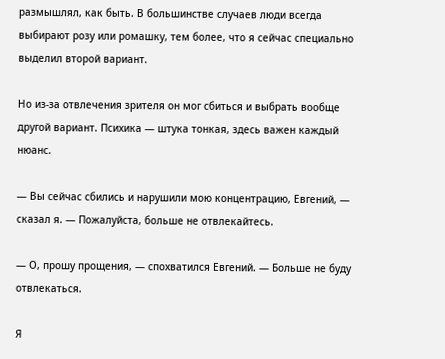размышлял, как быть. В большинстве случаев люди всегда выбирают розу или ромашку, тем более, что я сейчас специально выделил второй вариант.

Но из-за отвлечения зрителя он мог сбиться и выбрать вообще другой вариант. Психика — штука тонкая, здесь важен каждый нюанс.

— Вы сейчас сбились и нарушили мою концентрацию, Евгений, — сказал я. — Пожалуйста, больше не отвлекайтесь.

— О, прошу прощения, — спохватился Евгений. — Больше не буду отвлекаться.

Я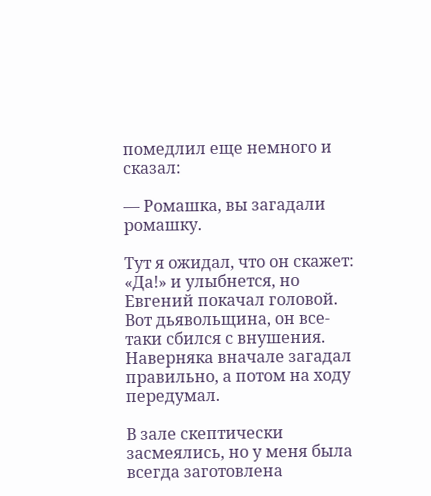помедлил еще немного и сказал:

— Ромашка, вы загадали ромашку.

Тут я ожидал, что он скажет: «Да!» и улыбнется, но Евгений покачал головой. Вот дьявольщина, он все-таки сбился с внушения. Наверняка вначале загадал правильно, а потом на ходу передумал.

В зале скептически засмеялись, но у меня была всегда заготовлена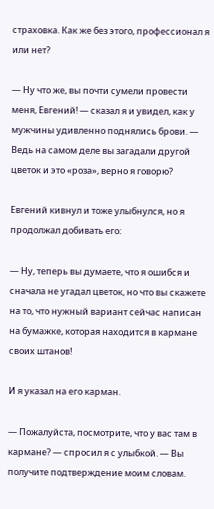страховка. Как же без этого, профессионал я или нет?

— Ну что же, вы почти сумели провести меня, Евгений! — сказал я и увидел, как у мужчины удивленно поднялись брови. — Ведь на самом деле вы загадали другой цветок и это «роза», верно я говорю?

Евгений кивнул и тоже улыбнулся, но я продолжал добивать его:

— Ну, теперь вы думаете, что я ошибся и сначала не угадал цветок, но что вы скажете на то, что нужный вариант сейчас написан на бумажке, которая находится в кармане своих штанов!

И я указал на его карман.

— Пожалуйста, посмотрите, что у вас там в кармане? — спросил я с улыбкой. — Вы получите подтверждение моим словам.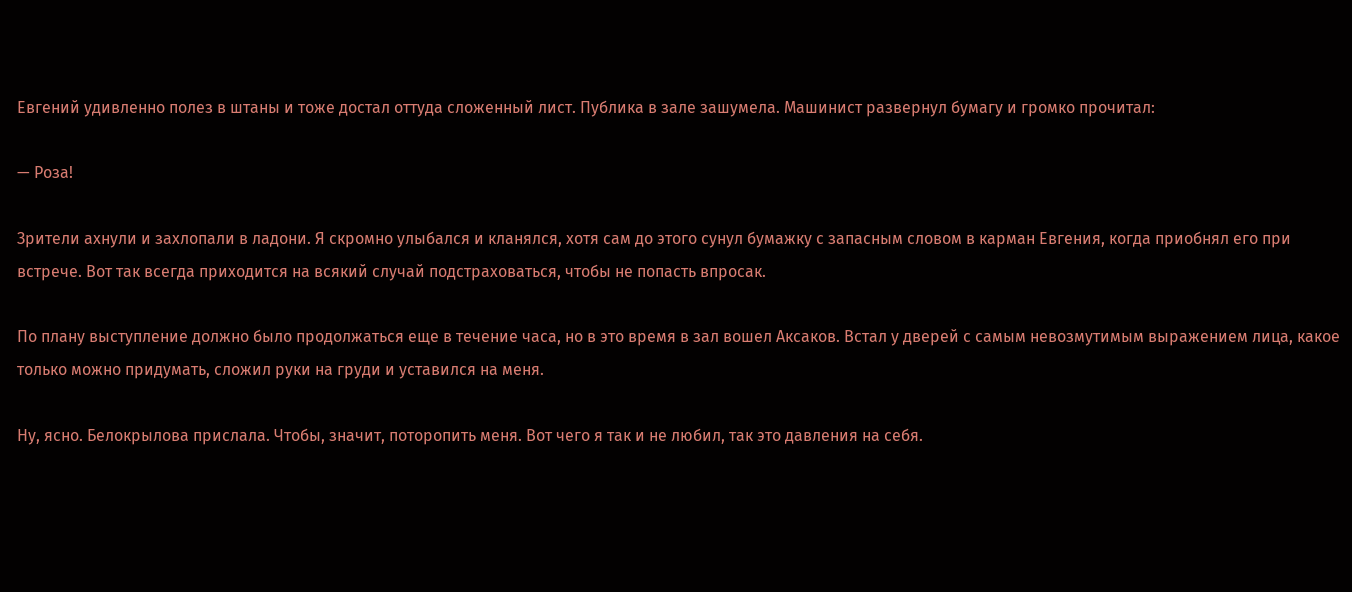Евгений удивленно полез в штаны и тоже достал оттуда сложенный лист. Публика в зале зашумела. Машинист развернул бумагу и громко прочитал:

— Роза!

Зрители ахнули и захлопали в ладони. Я скромно улыбался и кланялся, хотя сам до этого сунул бумажку с запасным словом в карман Евгения, когда приобнял его при встрече. Вот так всегда приходится на всякий случай подстраховаться, чтобы не попасть впросак.

По плану выступление должно было продолжаться еще в течение часа, но в это время в зал вошел Аксаков. Встал у дверей с самым невозмутимым выражением лица, какое только можно придумать, сложил руки на груди и уставился на меня.

Ну, ясно. Белокрылова прислала. Чтобы, значит, поторопить меня. Вот чего я так и не любил, так это давления на себя.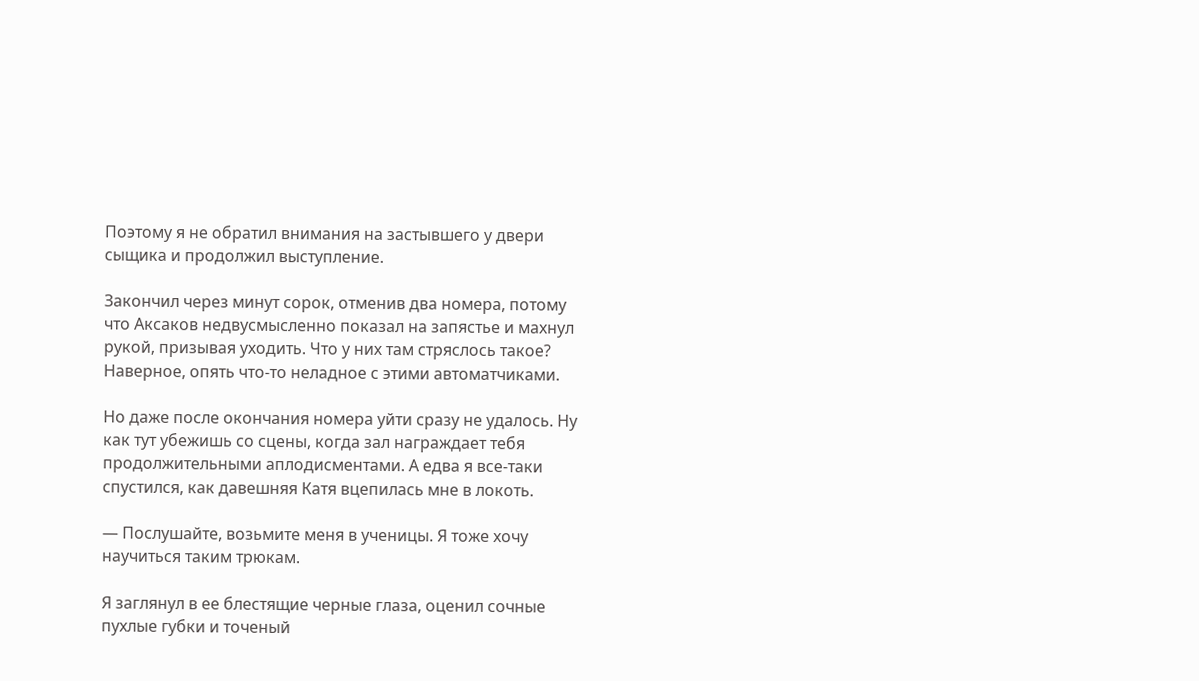Поэтому я не обратил внимания на застывшего у двери сыщика и продолжил выступление.

Закончил через минут сорок, отменив два номера, потому что Аксаков недвусмысленно показал на запястье и махнул рукой, призывая уходить. Что у них там стряслось такое? Наверное, опять что-то неладное с этими автоматчиками.

Но даже после окончания номера уйти сразу не удалось. Ну как тут убежишь со сцены, когда зал награждает тебя продолжительными аплодисментами. А едва я все-таки спустился, как давешняя Катя вцепилась мне в локоть.

— Послушайте, возьмите меня в ученицы. Я тоже хочу научиться таким трюкам.

Я заглянул в ее блестящие черные глаза, оценил сочные пухлые губки и точеный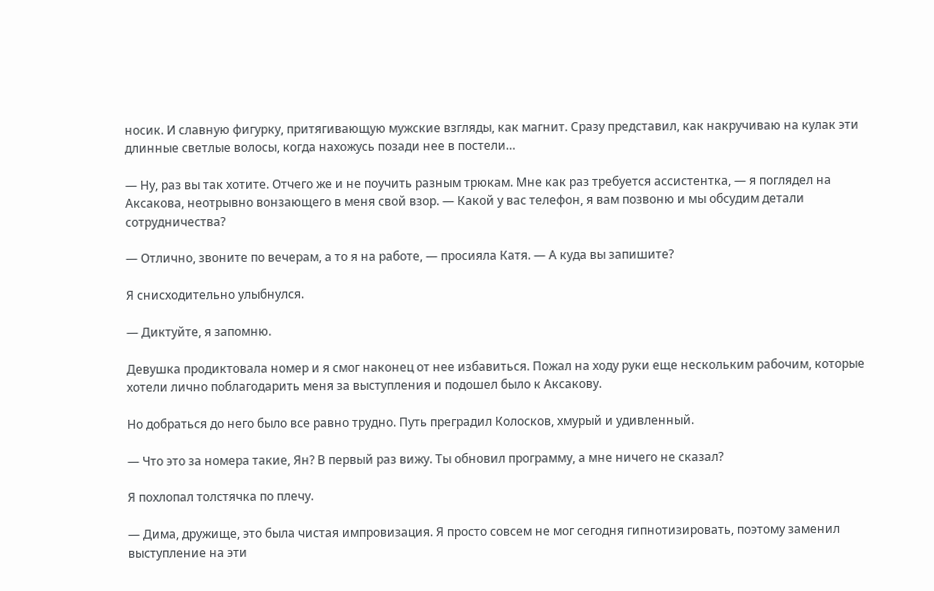носик. И славную фигурку, притягивающую мужские взгляды, как магнит. Сразу представил, как накручиваю на кулак эти длинные светлые волосы, когда нахожусь позади нее в постели…

— Ну, раз вы так хотите. Отчего же и не поучить разным трюкам. Мне как раз требуется ассистентка, — я поглядел на Аксакова, неотрывно вонзающего в меня свой взор. — Какой у вас телефон, я вам позвоню и мы обсудим детали сотрудничества?

— Отлично, звоните по вечерам, а то я на работе, — просияла Катя. — А куда вы запишите?

Я снисходительно улыбнулся.

— Диктуйте, я запомню.

Девушка продиктовала номер и я смог наконец от нее избавиться. Пожал на ходу руки еще нескольким рабочим, которые хотели лично поблагодарить меня за выступления и подошел было к Аксакову.

Но добраться до него было все равно трудно. Путь преградил Колосков, хмурый и удивленный.

— Что это за номера такие, Ян? В первый раз вижу. Ты обновил программу, а мне ничего не сказал?

Я похлопал толстячка по плечу.

— Дима, дружище, это была чистая импровизация. Я просто совсем не мог сегодня гипнотизировать, поэтому заменил выступление на эти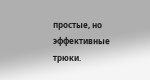простые, но эффективные трюки.